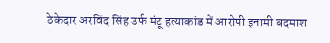ठेकेदार अरविंद सिंह उर्फ मंटू हत्याकांड में आरोपी इनामी बदमाश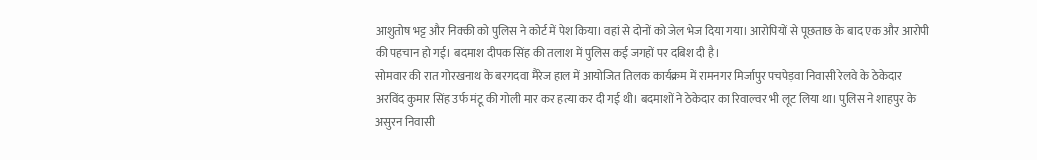आशुतोष भट्ट और निक्की को पुलिस ने कोर्ट में पेश किया। वहां से दोनों को जेल भेज दिया गया। आरोपियों से पूछताछ के बाद एक और आरोपी की पहचान हो गई। बदमाश दीपक सिंह की तलाश में पुलिस कई जगहों पर दबिश दी है।
सोमवार की रात गोरखनाथ के बरगदवा मैरेज हाल में आयोजित तिलक कार्यक्रम में रामनगर मिर्जापुर पचपेड़वा निवासी रेलवे के ठेकेदार अरविंद कुमार सिंह उर्फ मंटू की गोली मार कर हत्या कर दी गई थी। बदमाशों ने ठेकेदार का रिवाल्वर भी लूट लिया था। पुलिस ने शाहपुर के असुरन निवासी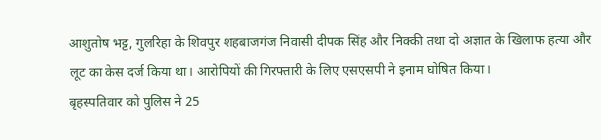आशुतोष भट्ट, गुलरिहा के शिवपुर शहबाजगंज निवासी दीपक सिंह और निक्की तथा दो अज्ञात के खिलाफ हत्या और लूट का केस दर्ज किया था। आरोपियों की गिरफ्तारी के लिए एसएसपी ने इनाम घोषित किया।
बृहस्पतिवार को पुलिस ने 25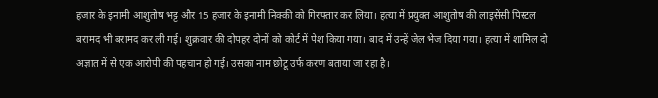हजार के इनामी आशुतोष भट्ट और 15 हजार के इनामी निक्की को गिरफ्तार कर लिया। हत्या में प्रयुक्त आशुतोष की लाइसेंसी पिस्टल बरामद भी बरामद कर ली गई। शुक्रवार की दोपहर दोनों को कोर्ट में पेश किया गया। बाद में उन्हें जेल भेज दिया गया। हत्या में शामिल दो अज्ञात में से एक आरोपी की पहचान हो गई। उसका नाम छोटू उर्फ करण बताया जा रहा है।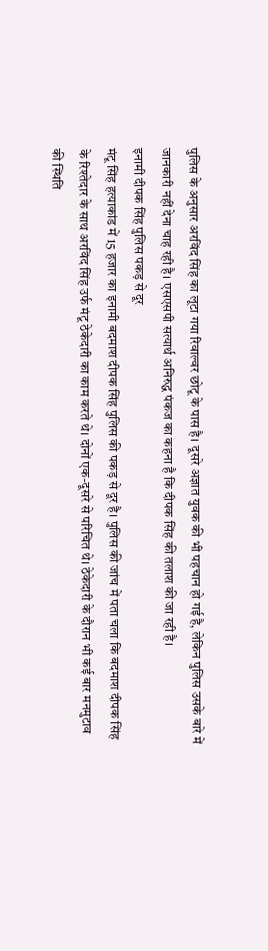पुलिस के अनुसार अरविंद सिंह का लूटा गया रिवाल्वर छोटू के पास है। दूसरे अज्ञात युवक की भी पहचान हो गई है, लेकिन पुलिस उसके बारे में जानकारी नहीं देना चाह रही है। एसएसपी सत्यार्थ अनिरुद्ध पंकज का कहना है कि दीपक सिंह की तलाश की जा रही है।
इनामी दीपक सिंह पुलिस पकड़ से दूर
मंटू सिंह हत्याकांड में 15 हजार का इनामी बदमाश दीपक सिंह पुलिस की पकड़ से दूर है। पुलिस की जांच में पता चला कि बदमाश दीपक सिंह के रिश्तेदार के साथ अरविंद सिंह उर्फ मंटू ठेकेदारी का काम करते थे। दोनों एक-दूसरे से परिचित थे। ठेकेदारी के दौरान भी कई बार मनमुटाव की स्थिति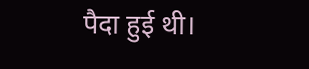पैदा हुई थी।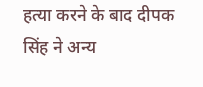हत्या करने के बाद दीपक सिंह ने अन्य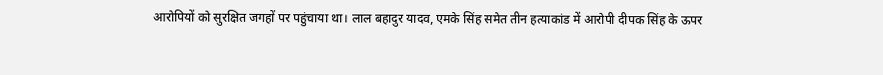आरोपियों को सुरक्षित जगहों पर पहुंचाया था। लाल बहादुर यादव, एमके सिंह समेत तीन हत्याकांड में आरोपी दीपक सिंह के ऊपर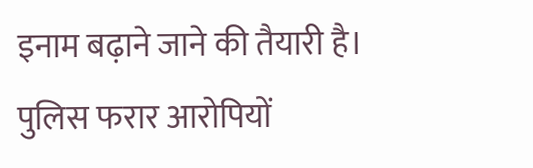इनाम बढ़ाने जाने की तैयारी है। पुलिस फरार आरोपियों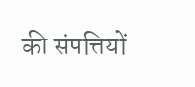की संपत्तियों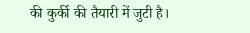की कुर्की की तैयारी में जुटी है।